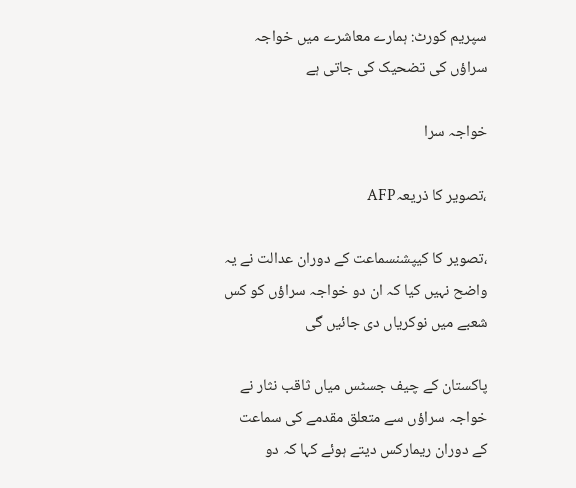سپریم کورٹ: ہمارے معاشرے میں خواجہ سراؤں کی تضحیک کی جاتی ہے

خواجہ سرا

،تصویر کا ذریعہAFP

،تصویر کا کیپشنسماعت کے دوران عدالت نے یہ واضح نہیں کیا کہ ان دو خواجہ سراؤں کو کس شعبے میں نوکریاں دی جائیں گی

پاکستان کے چیف جسٹس میاں ثاقب نثار نے خواجہ سراؤں سے متعلق مقدمے کی سماعت کے دوران ریمارکس دیتے ہوئے کہا کہ دو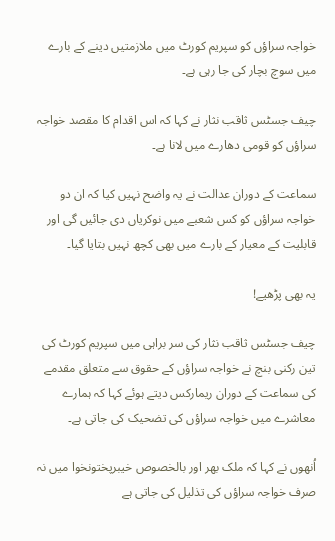خواجہ سراؤں کو سپریم کورٹ میں ملازمتیں دینے کے بارے میں سوچ بچار کی جا رہی ہے۔

چیف جسٹس ثاقب نثار نے کہا کہ اس اقدام کا مقصد خواجہ سراؤں کو قومی دھارے میں لانا ہے۔

سماعت کے دوران عدالت نے یہ واضح نہیں کیا کہ ان دو خواجہ سراؤں کو کس شعبے میں نوکریاں دی جائیں گی اور قابلیت کے معیار کے بارے میں بھی کچھ نہیں بتایا گیا۔

یہ بھی پڑھیے!

چیف جسٹس ثاقب نثار کی سر براہی میں سپریم کورٹ کی تین رکنی بنچ نے خواجہ سراؤں کے حقوق سے متعلق مقدمے کی سماعت کے دوران ریمارکس دیتے ہوئے کہا کہ ہمارے معاشرے میں خواجہ سراؤں کی تضحیک کی جاتی ہے۔

اُنھوں نے کہا کہ ملک بھر اور بالخصوص خیبرپختونخوا میں نہ صرف خواجہ سراؤں کی تذلیل کی جاتی ہے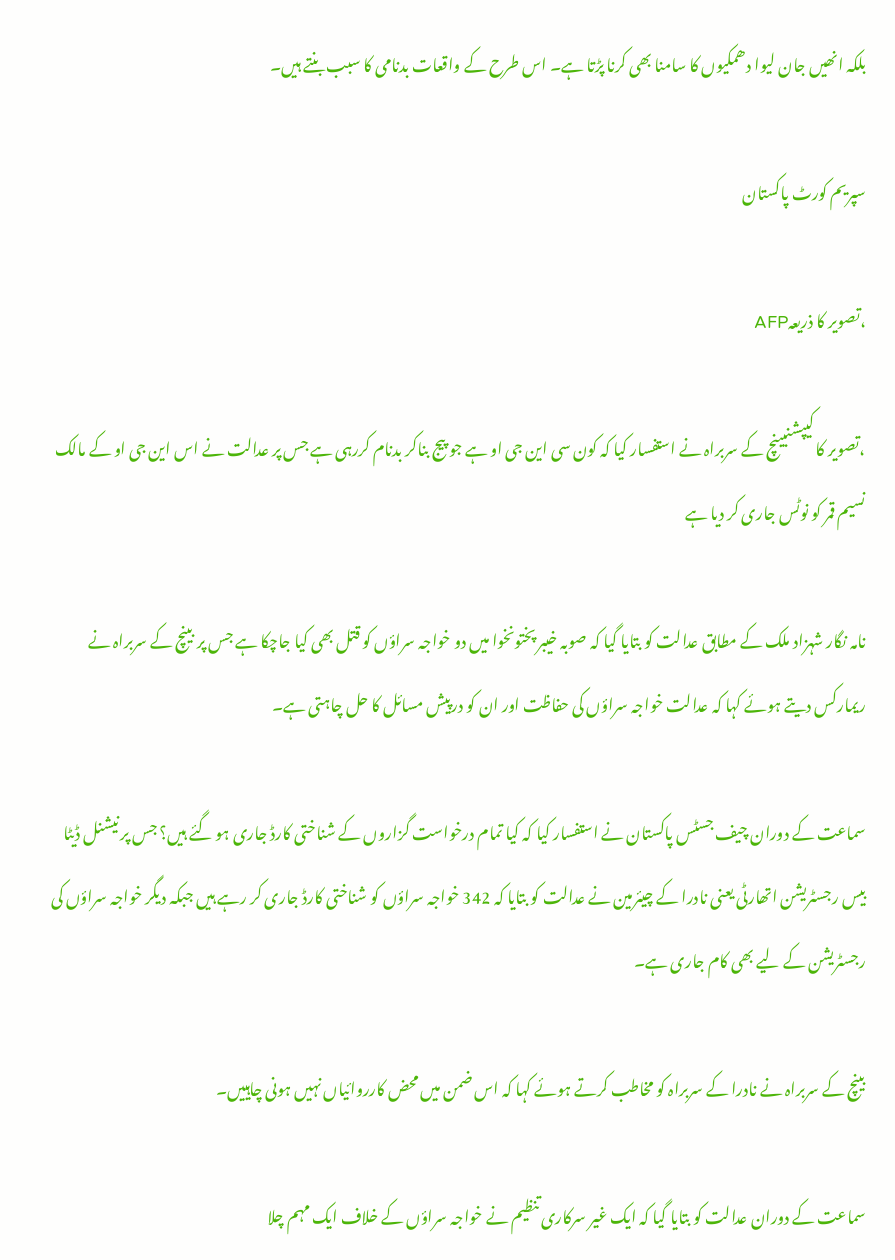بلکہ انھیں جان لیوا دھمکیوں کا سامنا بھی کرنا پڑتا ہے۔ اس طرح کے واقعات بدنامی کا سبب بنتے ہیں۔

سپریم کورٹ پاکستان

،تصویر کا ذریعہAFP

،تصویر کا کیپشنبینچ کے سربراہ نے استفسار کیا کہ کون سی این جی او ہے جو پیج بناکر بدنام کررہی ہے جس پر عدالت نے اس این جی او کے مالک نسیم قمر کو نوٹس جاری کر دیا ہے

نامہ نگار شہزاد ملک کے مطابق عدالت کو بتایا گیا کہ صوبہ خیبر پختونخوا میں دو خواجہ سراؤں کو قتل بھی کیا جاچکا ہے جس پر بینچ کے سربراہ نے ریمارکس دیتے ہوئے کہا کہ عدالت خواجہ سراؤں کی حفاظت اور ان کو درپیش مسائل کا حل چاہتی ہے۔

سماعت کے دوران چیف جسٹس پاکستان نے استفسار کیا کہ کیا تمام درخواست گزاروں کے شناختی کارڈ جاری ہو گئے ہیں؟ جس پر نیشنل ڈیٹا بیس رجسٹریشن اتھارٹی یعنی نادرا کے چیئرمین نے عدالت کو بتایا کہ 342 خواجہ سراؤں کو شناختی کارڈ جاری کر رہے ہیں جبکہ دیگر خواجہ سراؤں کی رجسٹریشن کے لیے بھی کام جاری ہے۔

بینچ کے سربراہ نے نادرا کے سربراہ کو مخاطب کرتے ہوئے کہا کہ اس ضمن میں محض کارروائیاں نہیں ہونی چاہییں۔

سماعت کے دوران عدالت کو بتایا گیا کہ ایک غیر سرکاری تنظیم نے خواجہ سراؤں کے خلاف ایک مہم چلا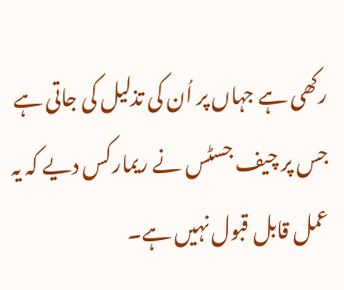رکھی ہے جہاں پر اُن کی تذلیل کی جاتی ہے جس پر چیف جسٹس نے ریمارکس دیے کہ یہ عمل قابل قبول نہیں ہے۔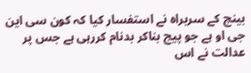بینچ کے سربراہ نے استفسار کیا کہ کون سی این جی او ہے جو پیج بناکر بدنام کررہی ہے جس پر عدالت نے اس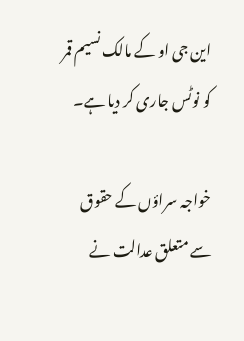این جی او کے مالک نسیم قمر کو نوٹس جاری کر دیا ہے۔

خواجہ سراؤں کے حقوق سے متعلق عدالت نے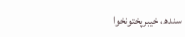سندھ، خیبرپختونخوا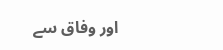اور وفاق سے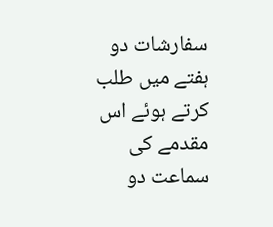سفارشات دو ہفتے میں طلب کرتے ہوئے اس مقدمے کی سماعت دو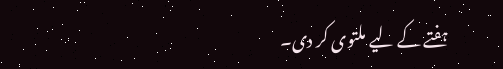ہفتے کے لیے ملتوی کر دی۔